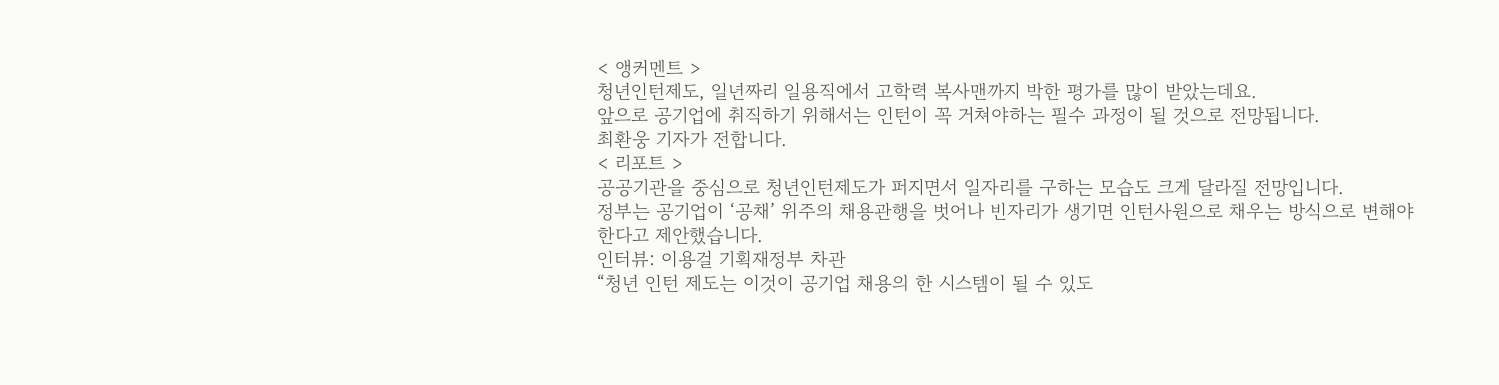< 앵커멘트 >
청년인턴제도, 일년짜리 일용직에서 고학력 복사맨까지 박한 평가를 많이 받았는데요.
앞으로 공기업에 취직하기 위해서는 인턴이 꼭 거쳐야하는 필수 과정이 될 것으로 전망됩니다.
최환웅 기자가 전합니다.
< 리포트 >
공공기관을 중심으로 청년인턴제도가 퍼지면서 일자리를 구하는 모습도 크게 달라질 전망입니다.
정부는 공기업이 ‘공채’ 위주의 채용관행을 벗어나 빈자리가 생기면 인턴사원으로 채우는 방식으로 변해야 한다고 제안했습니다.
인터뷰: 이용걸 기획재정부 차관
“청년 인턴 제도는 이것이 공기업 채용의 한 시스템이 될 수 있도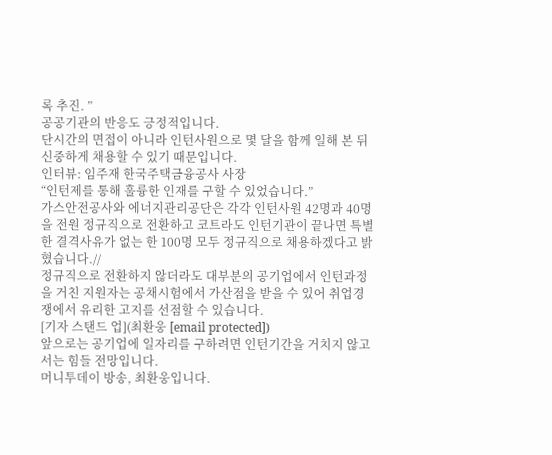록 추진. ”
공공기관의 반응도 긍정적입니다.
단시간의 면접이 아니라 인턴사원으로 몇 달을 함께 일해 본 뒤 신중하게 채용할 수 있기 때문입니다.
인터뷰: 임주재 한국주택금융공사 사장
“인턴제를 통해 훌륭한 인재를 구할 수 있었습니다.”
가스안전공사와 에너지관리공단은 각각 인턴사원 42명과 40명을 전원 정규직으로 전환하고 코트라도 인턴기관이 끝나면 특별한 결격사유가 없는 한 100명 모두 정규직으로 채용하겠다고 밝혔습니다.//
정규직으로 전환하지 않더라도 대부분의 공기업에서 인턴과정을 거친 지원자는 공채시험에서 가산점을 받을 수 있어 취업경쟁에서 유리한 고지를 선점할 수 있습니다.
[기자 스탠드 업](최환웅 [email protected])
앞으로는 공기업에 일자리를 구하려면 인턴기간을 거치지 않고서는 힘들 전망입니다.
머니투데이 방송, 최환웅입니다.